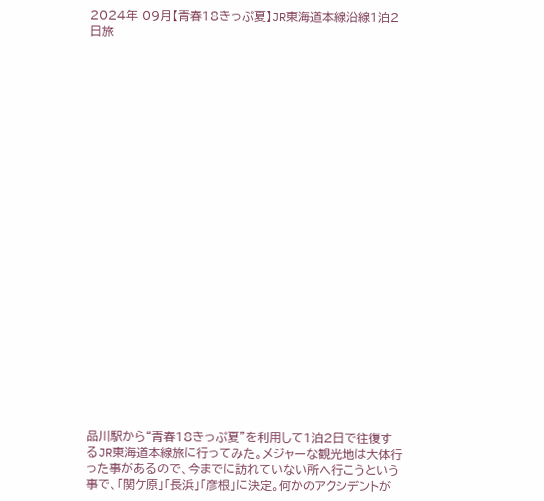2024年 09月【青春18きっぷ夏】JR東海道本線沿線1泊2日旅
























品川駅から“青春18きっぷ夏”を利用して1泊2日で往復するJR東海道本線旅に行ってみた。メジャーな観光地は大体行った事があるので、今までに訪れていない所へ行こうという事で、「関ケ原」「長浜」「彦根」に決定。何かのアクシデントが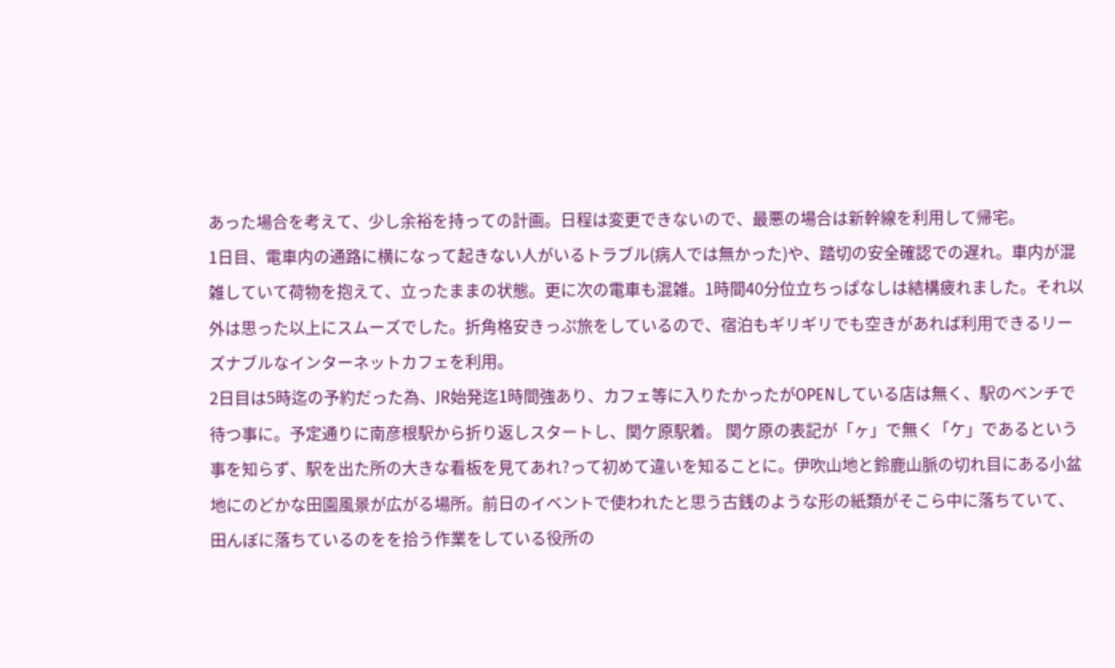あった場合を考えて、少し余裕を持っての計画。日程は変更できないので、最悪の場合は新幹線を利用して帰宅。
1日目、電車内の通路に横になって起きない人がいるトラブル(病人では無かった)や、踏切の安全確認での遅れ。車内が混雑していて荷物を抱えて、立ったままの状態。更に次の電車も混雑。1時間40分位立ちっぱなしは結構疲れました。それ以外は思った以上にスムーズでした。折角格安きっぷ旅をしているので、宿泊もギリギリでも空きがあれば利用できるリーズナブルなインターネットカフェを利用。
2日目は5時迄の予約だった為、JR始発迄1時間強あり、カフェ等に入りたかったがOPENしている店は無く、駅のベンチで待つ事に。予定通りに南彦根駅から折り返しスタートし、関ケ原駅着。 関ケ原の表記が「ヶ」で無く「ケ」であるという事を知らず、駅を出た所の大きな看板を見てあれ?って初めて違いを知ることに。伊吹山地と鈴鹿山脈の切れ目にある小盆地にのどかな田園風景が広がる場所。前日のイベントで使われたと思う古銭のような形の紙類がそこら中に落ちていて、田んぼに落ちているのをを拾う作業をしている役所の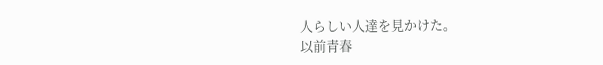人らしい人達を見かけた。
以前青春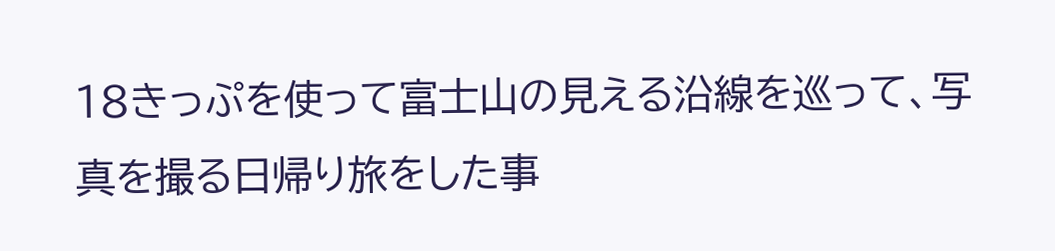18きっぷを使って富士山の見える沿線を巡って、写真を撮る日帰り旅をした事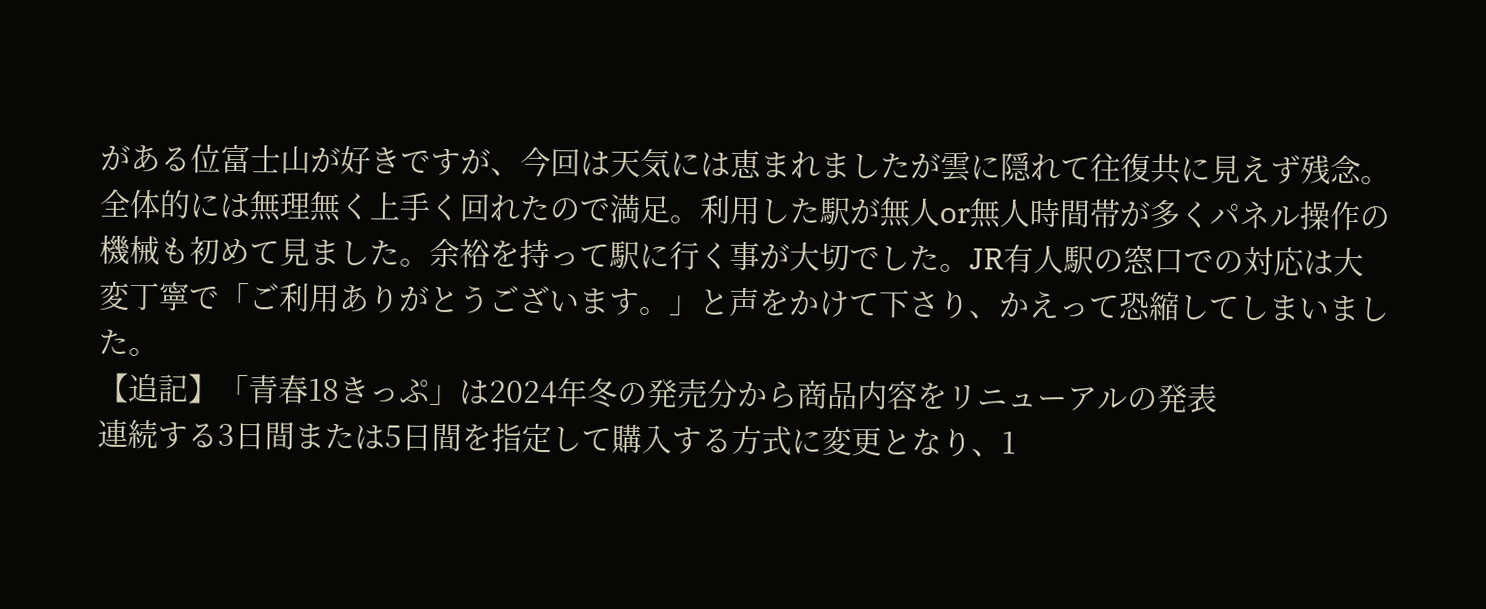がある位富士山が好きですが、今回は天気には恵まれましたが雲に隠れて往復共に見えず残念。全体的には無理無く上手く回れたので満足。利用した駅が無人or無人時間帯が多くパネル操作の機械も初めて見ました。余裕を持って駅に行く事が大切でした。JR有人駅の窓口での対応は大変丁寧で「ご利用ありがとうございます。」と声をかけて下さり、かえって恐縮してしまいました。
【追記】「青春18きっぷ」は2024年冬の発売分から商品内容をリニューアルの発表
連続する3日間または5日間を指定して購入する方式に変更となり、1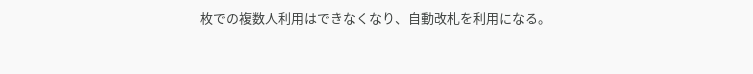枚での複数人利用はできなくなり、自動改札を利用になる。